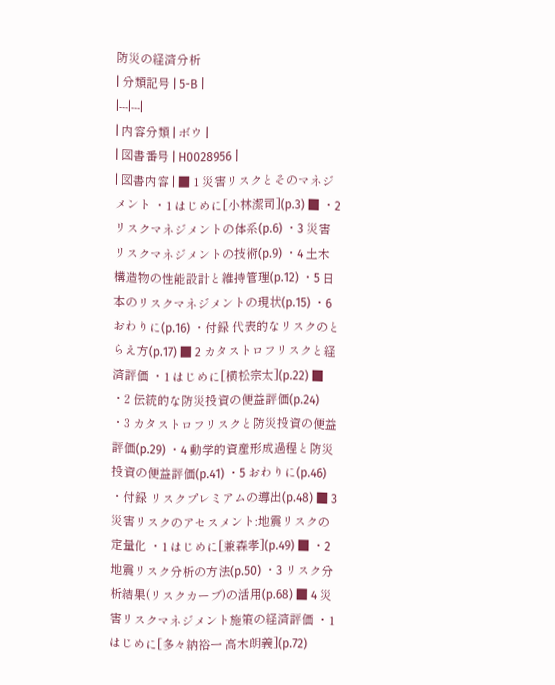防災の経済分析
| 分類記号 | 5-B |
|---|---|
| 内容分類 | ボウ |
| 図書番号 | H0028956 |
| 図書内容 | ■ 1 災害リスクとそのマネジメント ・1 はじめに[小林潔司](p.3) ■ ・2 リスクマネジメントの体系(p.6) ・3 災害リスクマネジメントの技術(p.9) ・4 土木構造物の性能設計と維持管理(p.12) ・5 日本のリスクマネジメントの現状(p.15) ・6 おわりに(p.16) ・付録 代表的なリスクのとらえ方(p.17) ■ 2 カタストロフリスクと経済評価 ・1 はじめに[横松宗太](p.22) ■ ・2 伝統的な防災投資の便益評価(p.24) ・3 カタストロフリスクと防災投資の便益評価(p.29) ・4 動学的資産形成過程と防災投資の便益評価(p.41) ・5 おわりに(p.46) ・付録 リスクプレミアムの導出(p.48) ■ 3 災害リスクのアセスメント:地震リスクの定量化 ・1 はじめに[兼森孝](p.49) ■ ・2 地震リスク分析の方法(p.50) ・3 リスク分析結果(リスクカーブ)の活用(p.68) ■ 4 災害リスクマネジメント施策の経済評価 ・1 はじめに[多々納裕一 高木朗義](p.72)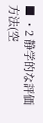■ ・2 静学的な評価方法(空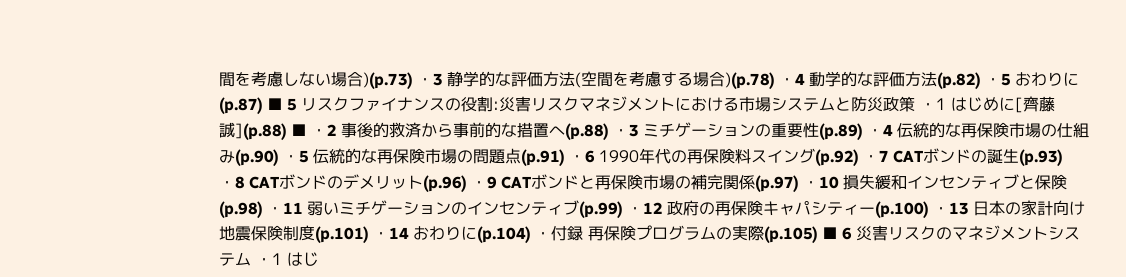間を考慮しない場合)(p.73) ・3 静学的な評価方法(空間を考慮する場合)(p.78) ・4 動学的な評価方法(p.82) ・5 おわりに(p.87) ■ 5 リスクファイナンスの役割:災害リスクマネジメントにおける市場システムと防災政策 ・1 はじめに[齊藤誠](p.88) ■ ・2 事後的救済から事前的な措置へ(p.88) ・3 ミチゲーションの重要性(p.89) ・4 伝統的な再保険市場の仕組み(p.90) ・5 伝統的な再保険市場の問題点(p.91) ・6 1990年代の再保険料スイング(p.92) ・7 CATボンドの誕生(p.93) ・8 CATボンドのデメリット(p.96) ・9 CATボンドと再保険市場の補完関係(p.97) ・10 損失緩和インセンティブと保険(p.98) ・11 弱いミチゲーションのインセンティブ(p.99) ・12 政府の再保険キャパシティー(p.100) ・13 日本の家計向け地震保険制度(p.101) ・14 おわりに(p.104) ・付録 再保険プログラムの実際(p.105) ■ 6 災害リスクのマネジメントシステム ・1 はじ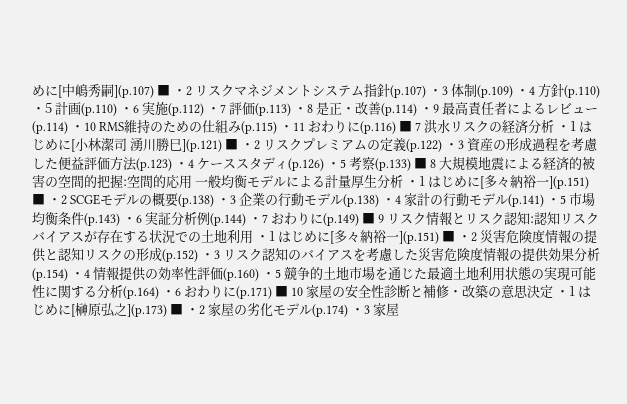めに[中嶋秀嗣](p.107) ■ ・2 リスクマネジメントシステム指針(p.107) ・3 体制(p.109) ・4 方針(p.110) ・5 計画(p.110) ・6 実施(p.112) ・7 評価(p.113) ・8 是正・改善(p.114) ・9 最高責任者によるレビュー(p.114) ・10 RMS維持のための仕組み(p.115) ・11 おわりに(p.116) ■ 7 洪水リスクの経済分析 ・1 はじめに[小林潔司 湧川勝巳](p.121) ■ ・2 リスクプレミアムの定義(p.122) ・3 資産の形成過程を考慮した便益評価方法(p.123) ・4 ケーススタディ(p.126) ・5 考察(p.133) ■ 8 大規模地震による経済的被害の空間的把握:空間的応用 一般均衡モデルによる計量厚生分析 ・1 はじめに[多々納裕一](p.151) ■ ・2 SCGEモデルの概要(p.138) ・3 企業の行動モデル(p.138) ・4 家計の行動モデル(p.141) ・5 市場均衡条件(p.143) ・6 実証分析例(p.144) ・7 おわりに(p.149) ■ 9 リスク情報とリスク認知:認知リスクバイアスが存在する状況での土地利用 ・1 はじめに[多々納裕一](p.151) ■ ・2 災害危険度情報の提供と認知リスクの形成(p.152) ・3 リスク認知のバイアスを考慮した災害危険度情報の提供効果分析(p.154) ・4 情報提供の効率性評価(p.160) ・5 競争的土地市場を通じた最適土地利用状態の実現可能性に関する分析(p.164) ・6 おわりに(p.171) ■ 10 家屋の安全性診断と補修・改築の意思決定 ・1 はじめに[榊原弘之](p.173) ■ ・2 家屋の劣化モデル(p.174) ・3 家屋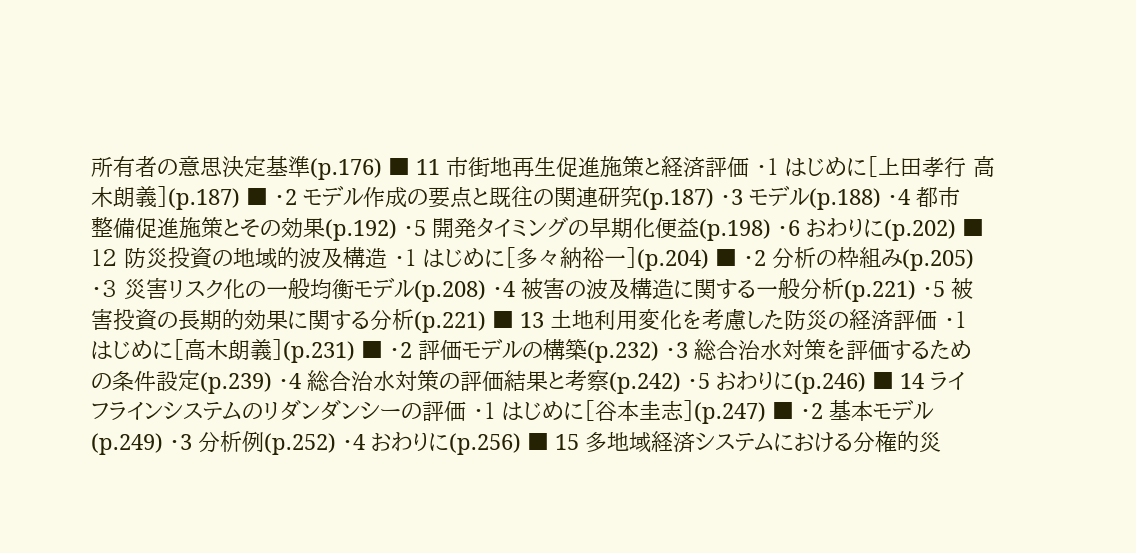所有者の意思決定基準(p.176) ■ 11 市街地再生促進施策と経済評価 ・1 はじめに[上田孝行 高木朗義](p.187) ■ ・2 モデル作成の要点と既往の関連研究(p.187) ・3 モデル(p.188) ・4 都市整備促進施策とその効果(p.192) ・5 開発タイミングの早期化便益(p.198) ・6 おわりに(p.202) ■ 12 防災投資の地域的波及構造 ・1 はじめに[多々納裕一](p.204) ■ ・2 分析の枠組み(p.205) ・3 災害リスク化の一般均衡モデル(p.208) ・4 被害の波及構造に関する一般分析(p.221) ・5 被害投資の長期的効果に関する分析(p.221) ■ 13 土地利用変化を考慮した防災の経済評価 ・1 はじめに[高木朗義](p.231) ■ ・2 評価モデルの構築(p.232) ・3 総合治水対策を評価するための条件設定(p.239) ・4 総合治水対策の評価結果と考察(p.242) ・5 おわりに(p.246) ■ 14 ライフラインシステムのリダンダンシーの評価 ・1 はじめに[谷本圭志](p.247) ■ ・2 基本モデル(p.249) ・3 分析例(p.252) ・4 おわりに(p.256) ■ 15 多地域経済システムにおける分権的災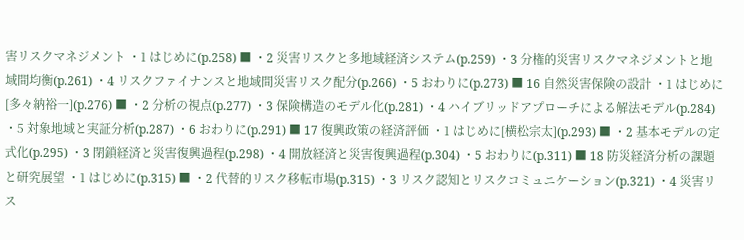害リスクマネジメント ・1 はじめに(p.258) ■ ・2 災害リスクと多地域経済システム(p.259) ・3 分権的災害リスクマネジメントと地域間均衡(p.261) ・4 リスクファイナンスと地域間災害リスク配分(p.266) ・5 おわりに(p.273) ■ 16 自然災害保険の設計 ・1 はじめに[多々納裕一](p.276) ■ ・2 分析の視点(p.277) ・3 保険構造のモデル化(p.281) ・4 ハイブリッドアプローチによる解法モデル(p.284) ・5 対象地域と実証分析(p.287) ・6 おわりに(p.291) ■ 17 復興政策の経済評価 ・1 はじめに[横松宗太](p.293) ■ ・2 基本モデルの定式化(p.295) ・3 閉鎖経済と災害復興過程(p.298) ・4 開放経済と災害復興過程(p.304) ・5 おわりに(p.311) ■ 18 防災経済分析の課題と研究展望 ・1 はじめに(p.315) ■ ・2 代替的リスク移転市場(p.315) ・3 リスク認知とリスクコミュニケーション(p.321) ・4 災害リス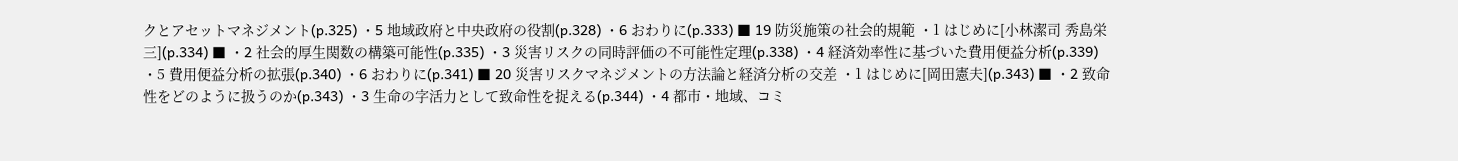クとアセットマネジメント(p.325) ・5 地域政府と中央政府の役割(p.328) ・6 おわりに(p.333) ■ 19 防災施策の社会的規範 ・1 はじめに[小林潔司 秀島栄三](p.334) ■ ・2 社会的厚生関数の構築可能性(p.335) ・3 災害リスクの同時評価の不可能性定理(p.338) ・4 経済効率性に基づいた費用便益分析(p.339) ・5 費用便益分析の拡張(p.340) ・6 おわりに(p.341) ■ 20 災害リスクマネジメントの方法論と経済分析の交差 ・1 はじめに[岡田憲夫](p.343) ■ ・2 致命性をどのように扱うのか(p.343) ・3 生命の字活力として致命性を捉える(p.344) ・4 都市・地域、コミ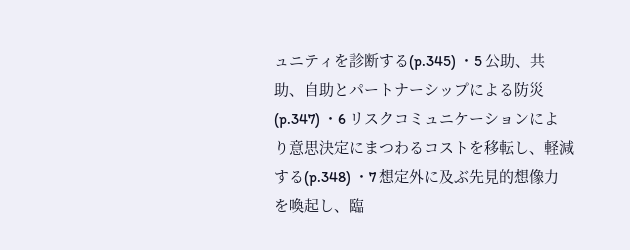ュニティを診断する(p.345) ・5 公助、共助、自助とパートナーシップによる防災(p.347) ・6 リスクコミュニケーションにより意思決定にまつわるコストを移転し、軽減する(p.348) ・7 想定外に及ぶ先見的想像力を喚起し、臨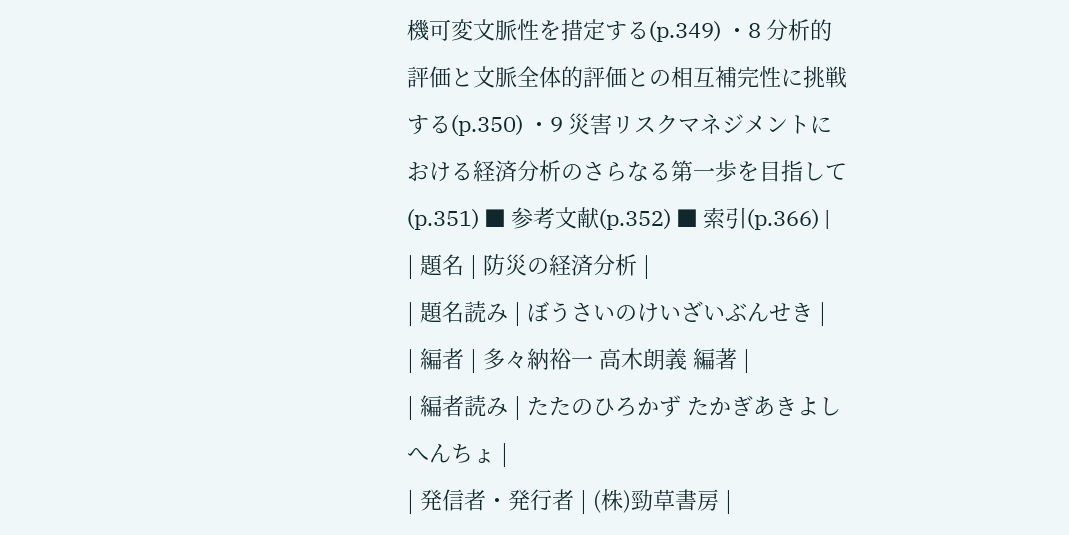機可変文脈性を措定する(p.349) ・8 分析的評価と文脈全体的評価との相互補完性に挑戦する(p.350) ・9 災害リスクマネジメントにおける経済分析のさらなる第一歩を目指して(p.351) ■ 参考文献(p.352) ■ 索引(p.366) |
| 題名 | 防災の経済分析 |
| 題名読み | ぼうさいのけいざいぶんせき |
| 編者 | 多々納裕一 高木朗義 編著 |
| 編者読み | たたのひろかず たかぎあきよし へんちょ |
| 発信者・発行者 | (株)勁草書房 |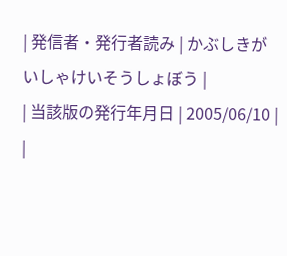| 発信者・発行者読み | かぶしきがいしゃけいそうしょぼう |
| 当該版の発行年月日 | 2005/06/10 |
|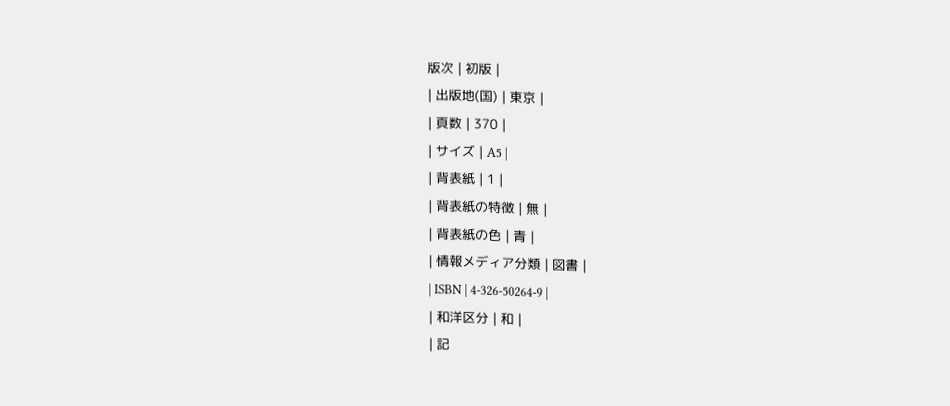版次 | 初版 |
| 出版地(国) | 東京 |
| 頁数 | 370 |
| サイズ | A5 |
| 背表紙 | 1 |
| 背表紙の特徴 | 無 |
| 背表紙の色 | 青 |
| 情報メディア分類 | 図書 |
| ISBN | 4-326-50264-9 |
| 和洋区分 | 和 |
| 記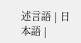述言語 | 日本語 |